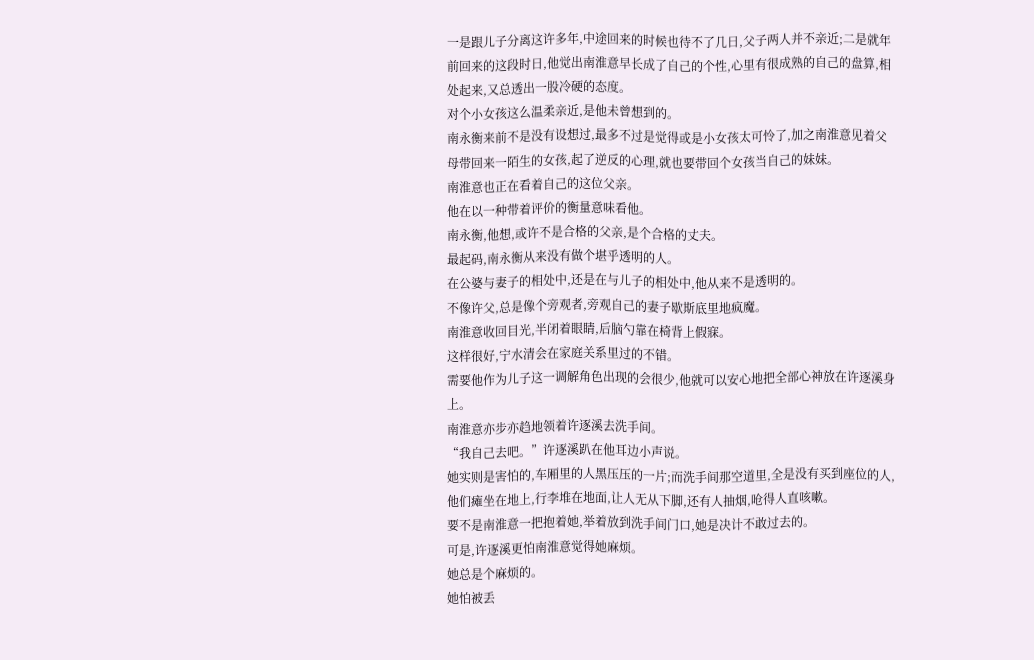一是跟儿子分离这许多年,中途回来的时候也待不了几日,父子两人并不亲近;二是就年前回来的这段时日,他觉出南淮意早长成了自己的个性,心里有很成熟的自己的盘算,相处起来,又总透出一股冷硬的态度。
对个小女孩这么温柔亲近,是他未曾想到的。
南永衡来前不是没有设想过,最多不过是觉得或是小女孩太可怜了,加之南淮意见着父母带回来一陌生的女孩,起了逆反的心理,就也要带回个女孩当自己的妹妹。
南淮意也正在看着自己的这位父亲。
他在以一种带着评价的衡量意味看他。
南永衡,他想,或许不是合格的父亲,是个合格的丈夫。
最起码,南永衡从来没有做个堪乎透明的人。
在公婆与妻子的相处中,还是在与儿子的相处中,他从来不是透明的。
不像许父,总是像个旁观者,旁观自己的妻子歇斯底里地疯魔。
南淮意收回目光,半闭着眼睛,后脑勺靠在椅背上假寐。
这样很好,宁水清会在家庭关系里过的不错。
需要他作为儿子这一调解角色出现的会很少,他就可以安心地把全部心神放在许逐溪身上。
南淮意亦步亦趋地领着许逐溪去洗手间。
“我自己去吧。”许逐溪趴在他耳边小声说。
她实则是害怕的,车厢里的人黑压压的一片;而洗手间那空道里,全是没有买到座位的人,他们瘫坐在地上,行李堆在地面,让人无从下脚,还有人抽烟,呛得人直咳嗽。
要不是南淮意一把抱着她,举着放到洗手间门口,她是决计不敢过去的。
可是,许逐溪更怕南淮意觉得她麻烦。
她总是个麻烦的。
她怕被丢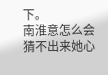下。
南淮意怎么会猜不出来她心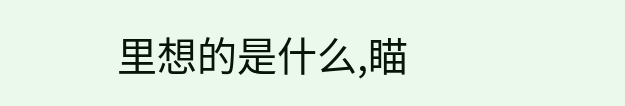里想的是什么,瞄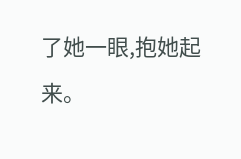了她一眼,抱她起来。